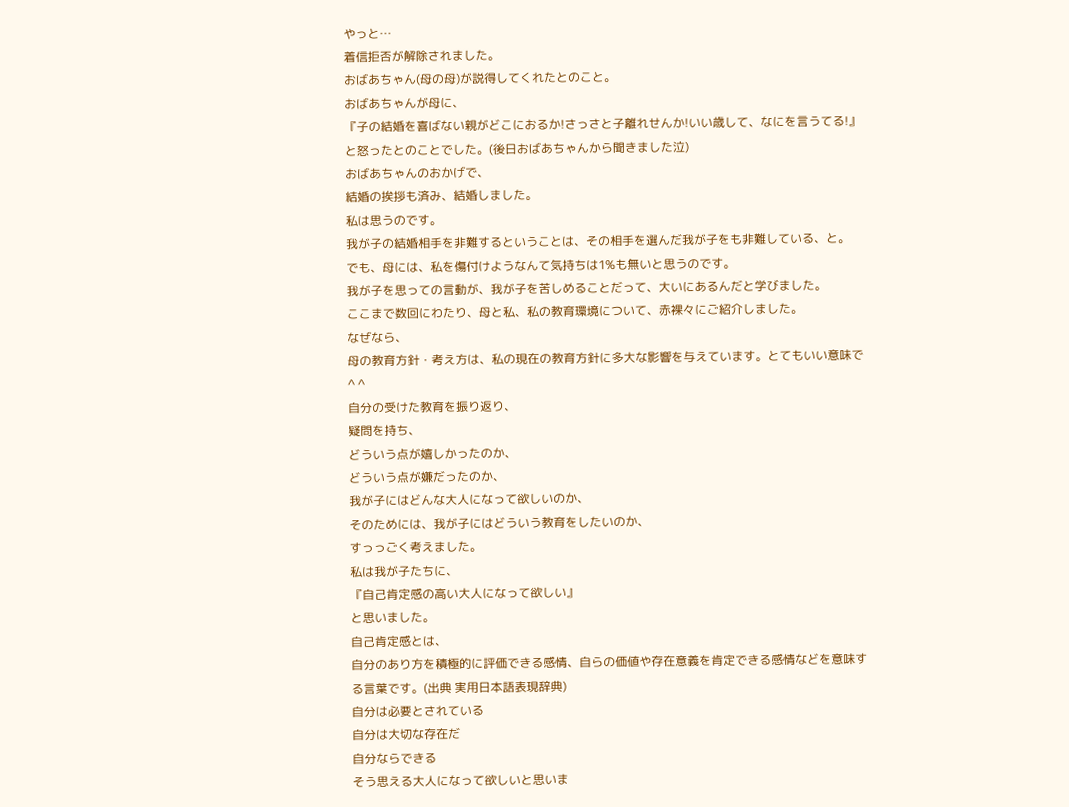やっと…
着信拒否が解除されました。
おばあちゃん(母の母)が説得してくれたとのこと。
おばあちゃんが母に、
『子の結婚を喜ばない親がどこにおるか!さっさと子離れせんか!いい歳して、なにを言うてる!』
と怒ったとのことでした。(後日おばあちゃんから聞きました泣)
おばあちゃんのおかげで、
結婚の挨拶も済み、結婚しました。
私は思うのです。
我が子の結婚相手を非難するということは、その相手を選んだ我が子をも非難している、と。
でも、母には、私を傷付けようなんて気持ちは1%も無いと思うのです。
我が子を思っての言動が、我が子を苦しめることだって、大いにあるんだと学びました。
ここまで数回にわたり、母と私、私の教育環境について、赤裸々にご紹介しました。
なぜなら、
母の教育方針・考え方は、私の現在の教育方針に多大な影響を与えています。とてもいい意味で^ ^
自分の受けた教育を振り返り、
疑問を持ち、
どういう点が嬉しかったのか、
どういう点が嫌だったのか、
我が子にはどんな大人になって欲しいのか、
そのためには、我が子にはどういう教育をしたいのか、
すっっごく考えました。
私は我が子たちに、
『自己肯定感の高い大人になって欲しい』
と思いました。
自己肯定感とは、
自分のあり方を積極的に評価できる感情、自らの価値や存在意義を肯定できる感情などを意味する言葉です。(出典 実用日本語表現辞典)
自分は必要とされている
自分は大切な存在だ
自分ならできる
そう思える大人になって欲しいと思いま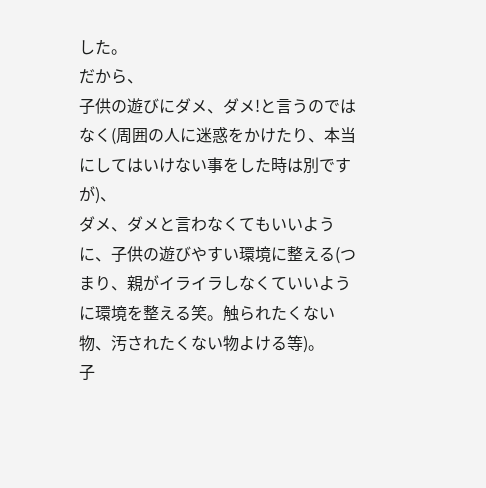した。
だから、
子供の遊びにダメ、ダメ!と言うのではなく(周囲の人に迷惑をかけたり、本当にしてはいけない事をした時は別ですが)、
ダメ、ダメと言わなくてもいいように、子供の遊びやすい環境に整える(つまり、親がイライラしなくていいように環境を整える笑。触られたくない物、汚されたくない物よける等)。
子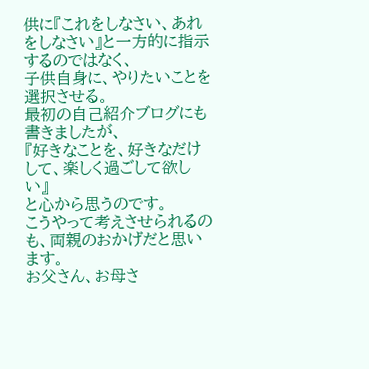供に『これをしなさい、あれをしなさい』と一方的に指示するのではなく、
子供自身に、やりたいことを選択させる。
最初の自己紹介ブログにも書きましたが、
『好きなことを、好きなだけして、楽しく過ごして欲しい』
と心から思うのです。
こうやって考えさせられるのも、両親のおかげだと思います。
お父さん、お母さ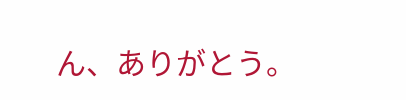ん、ありがとう。